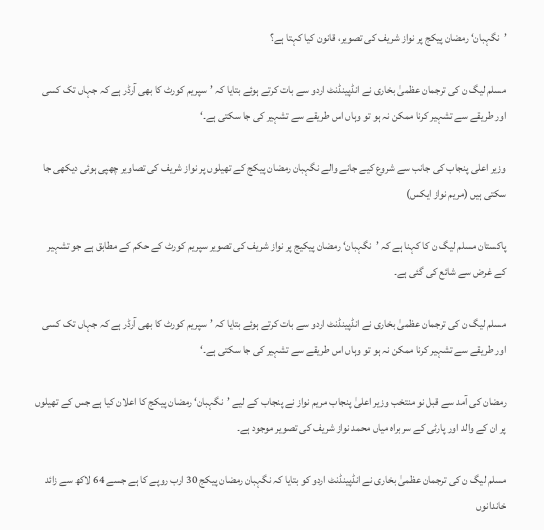’نگہبان‘ رمضان پیکج پر نواز شریف کی تصویر، قانون کیا کہتا ہے؟

مسلم لیگ ن کی ترجمان عظمیٰ بخاری نے انڈپینڈنٹ اردو سے بات کرتے ہوئے بتایا کہ ’سپریم کورٹ کا بھی آرڈر ہے کہ جہاں تک کسی اور طریقے سے تشہیر کرنا ممکن نہ ہو تو وہاں اس طریقے سے تشہیر کی جا سکتی ہے۔‘

وزیر اعلی پنجاب کی جانب سے شروع کیے جانے والے نگہبان رمضان پیکج کے تھیلوں پر نواز شریف کی تصاویر چھپی ہوئی دیکھی جا سکتی ہیں (مریم نواز ایکس)

پاکستان مسلم لیگ ن کا کہنا ہے کہ ’نگہبان‘ رمضان پیکیج پر نواز شریف کی تصویر سپریم کورٹ کے حکم کے مطابق ہے جو تشہیر کے غرض سے شائع کی گئی ہے۔

مسلم لیگ ن کی ترجمان عظمیٰ بخاری نے انڈپینڈنٹ اردو سے بات کرتے ہوئے بتایا کہ ’سپریم کورٹ کا بھی آرڈر ہے کہ جہاں تک کسی اور طریقے سے تشہیر کرنا ممکن نہ ہو تو وہاں اس طریقے سے تشہیر کی جا سکتی ہے۔‘

رمضان کی آمد سے قبل نو منتخب وزیر اعلیٰ پنجاب مریم نواز نے پنجاب کے لیے ’نگہبان‘ رمضان پیکج کا اعلان کیا ہے جس کے تھیلوں پر ان کے والد اور پارٹی کے سربراہ میاں محمد نواز شریف کی تصویر موجود ہے۔

مسلم لیگ ن کی ترجمان عظمیٰ بخاری نے انڈپینڈنٹ اردو کو بتایا کہ نگہبان رمضان پیکج 30 ارب روپے کا ہے جسے 64 لاکھ سے زائد خاندانوں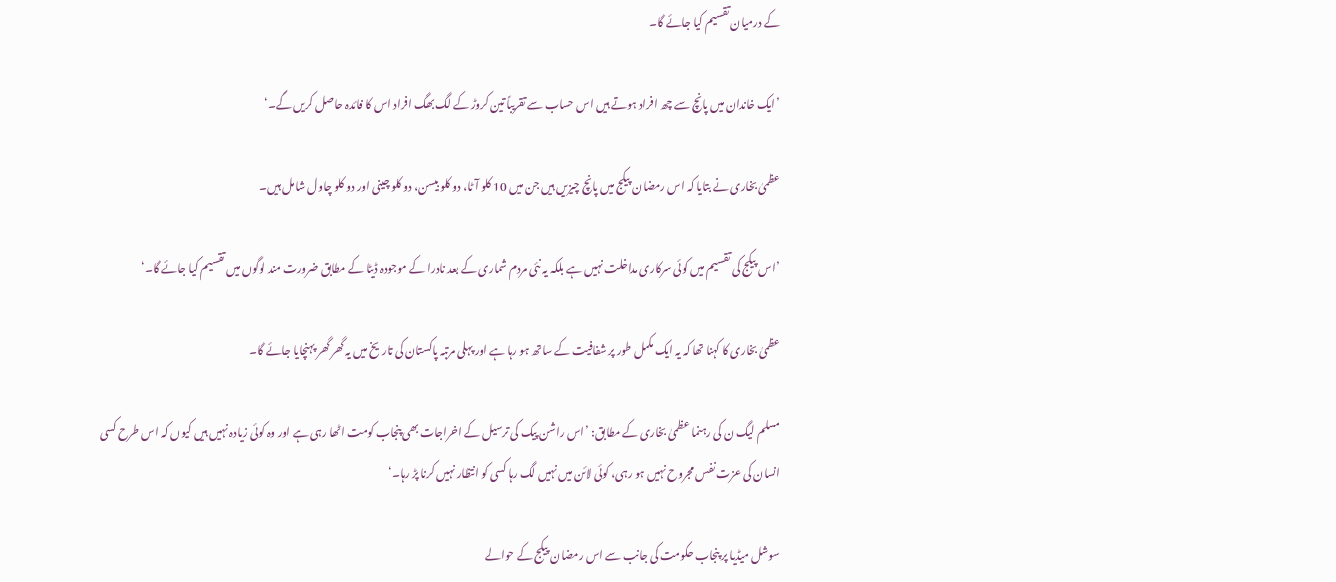کے درمیان تقسیم کیا جائے گا۔

’ایک خاندان میں پانچ سے چھ افراد ہوتے ہیں اس حساب سے تقریباً تین کروڑ کے لگ بھگ افراد اس کا فائدہ حاصل کریں گے۔‘

عظمیٰ بخاری نے بتایا کہ اس رمضان پیکج میں پانچ چیزیں ہیں جن میں 10 کلو آٹا، دو کلو بیسن، دو کلو چینی اور دو کلو چاول شامل ہیں۔

’اس پیکج کی تقسیم میں کوئی سرکاری مداخلت نہیں ہے بلکہ یہ نئی مردم شماری کے بعد نادرا کے موجودہ ڈیٹا کے مطابق ضرورت مند لوگوں میں تقسیم کیا جائے گا۔‘

عظمیٰ بخاری کا کہنا تھا کہ یہ ایک مکمل طور پر شفافیت کے ساتھ ہو رہا ہے اور پہلی مرتبہ پاکستان کی تاریخ میں یہ گھر گھر پہنچایا جائے گا۔

مسلم لیگ ن کی رہنما عظمیٰ بخاری کے مطابق: ’اس راشن پیک کی ترسیل کے اخراجات بھی پنجاب کومت اٹھا رہی ہے اور وہ کوئی زیادہ نہیں ہیں کیوں کہ اس طرح کسی انسان کی عزت نفس مجروح نہیں ہو رہی، کوئی لائن میں نہیں لگ رہا کسی کو انتظار نہیں کرنا پڑ رہا۔‘

سوشل میڈیا پر پنجاب حکومت کی جانب سے اس رمضان پیکج کے حوالے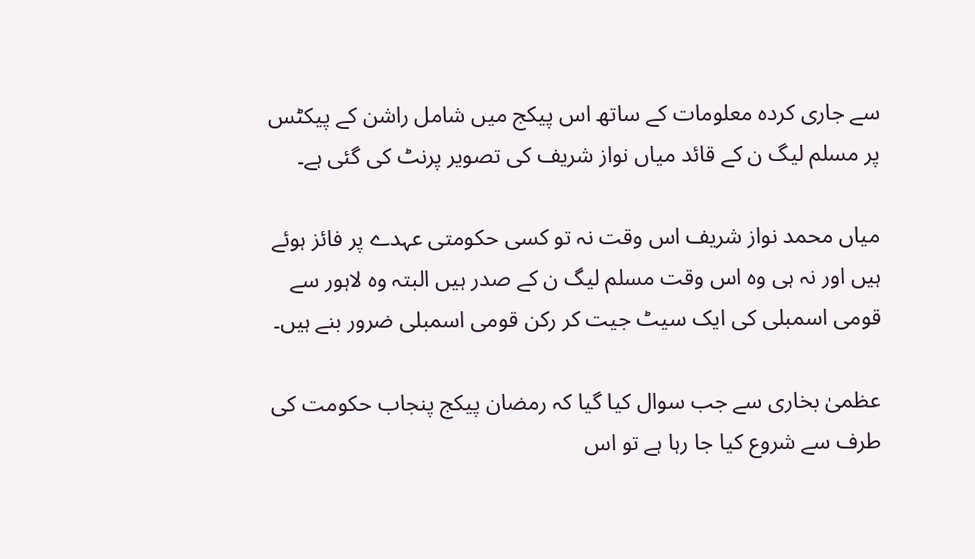سے جاری کردہ معلومات کے ساتھ اس پیکج میں شامل راشن کے پیکٹس پر مسلم لیگ ن کے قائد میاں نواز شریف کی تصویر پرنٹ کی گئی ہے۔

میاں محمد نواز شریف اس وقت نہ تو کسی حکومتی عہدے پر فائز ہوئے ہیں اور نہ ہی وہ اس وقت مسلم لیگ ن کے صدر ہیں البتہ وہ لاہور سے قومی اسمبلی کی ایک سیٹ جیت کر رکن قومی اسمبلی ضرور بنے ہیں۔

عظمیٰ بخاری سے جب سوال کیا گیا کہ رمضان پیکج پنجاب حکومت کی طرف سے شروع کیا جا رہا ہے تو اس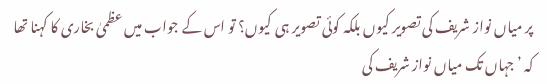پر میاں نواز شریف کی تصویر کیوں بلکہ کوئی تصویر ہی کیوں؟ تو اس کے جواب میں عظمیٰ بخاری کا کہنا تھا کہ ’جہاں تک میاں نواز شریف کی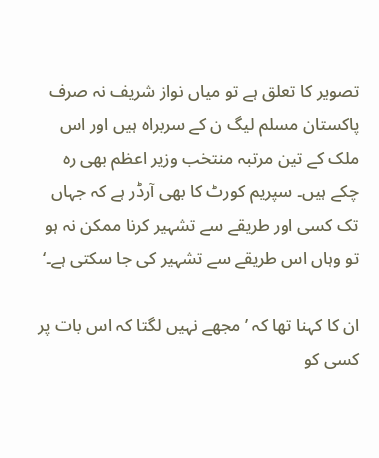تصویر کا تعلق ہے تو میاں نواز شریف نہ صرف پاکستان مسلم لیگ ن کے سربراہ ہیں اور اس ملک کے تین مرتبہ منتخب وزیر اعظم بھی رہ چکے ہیں۔ سپریم کورٹ کا بھی آرڈر ہے کہ جہاں تک کسی اور طریقے سے تشہیر کرنا ممکن نہ ہو تو وہاں اس طریقے سے تشہیر کی جا سکتی ہے۔‘

ان کا کہنا تھا کہ ’مجھے نہیں لگتا کہ اس بات پر کسی کو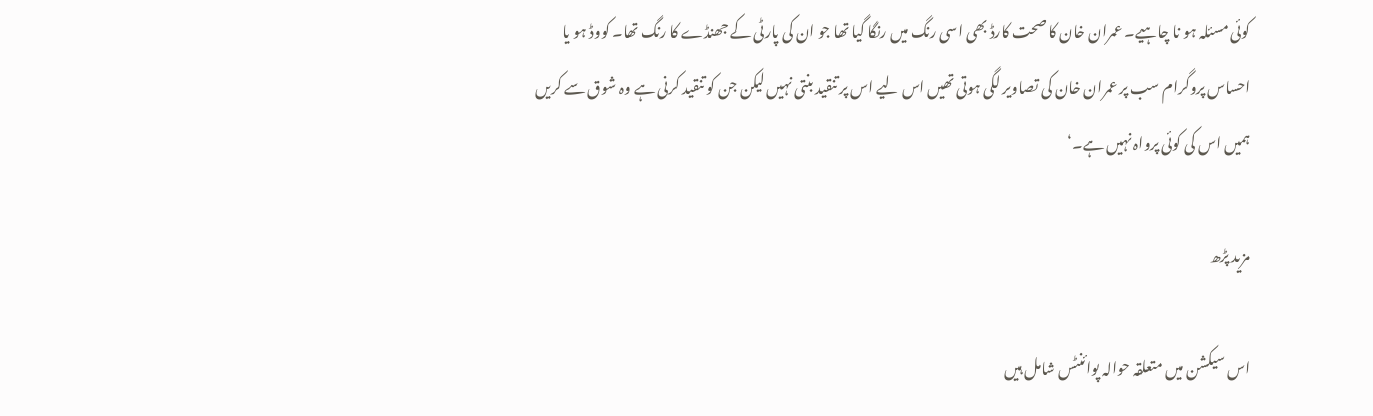کوئی مسئلہ ہو نا چاہیے۔ عمران خان کا صحت کارڈ بھی اسی رنگ میں رنگا گیا تھا جو ان کی پارٹی کے جھنڈے کا رنگ تھا۔ کووڈ ہو یا احساس پروگرام سب پر عمران خان کی تصاویر لگی ہوتی تھیں اس لیے اس پر تنقید بنتی نہیں لیکن جن کو تنقید کرنی ہے وہ شوق سے کریں ہمیں اس کی کوئی پرواہ نہیں ہے۔‘

مزید پڑھ

اس سیکشن میں متعلقہ حوالہ پوائنٹس شامل ہیں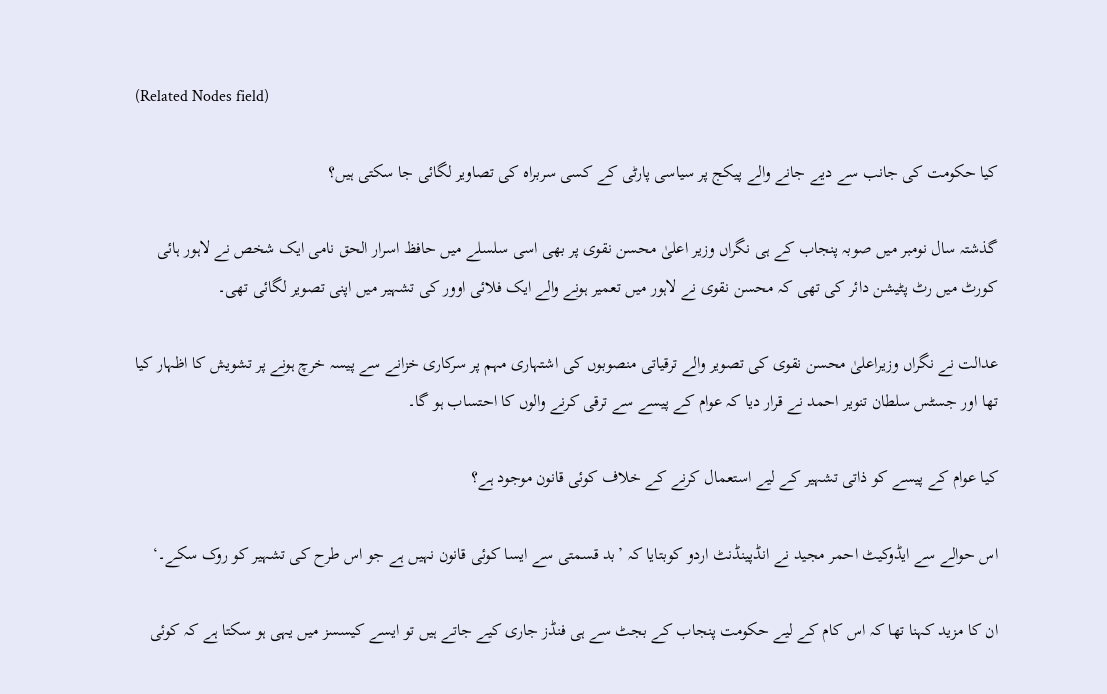(Related Nodes field)

کیا حکومت کی جانب سے دیے جانے والے پیکج پر سیاسی پارٹی کے کسی سربراہ کی تصاویر لگائی جا سکتی ہیں؟

گذشتہ سال نومبر میں صوبہ پنجاب کے ہی نگراں وزیر اعلیٰ محسن نقوی پر بھی اسی سلسلے میں حافظ اسرار الحق نامی ایک شخص نے لاہور ہائی کورٹ میں رٹ پٹیشن دائر کی تھی کہ محسن نقوی نے لاہور میں تعمیر ہونے والے ایک فلائی اوور کی تشہیر میں اپنی تصویر لگائی تھی۔

عدالت نے نگراں وزیراعلیٰ محسن نقوی کی تصویر والے ترقیاتی منصوبوں کی اشتہاری مہم پر سرکاری خزانے سے پیسہ خرچ ہونے پر تشویش کا اظہار کیا تھا اور جسٹس سلطان تنویر احمد نے قرار دیا کہ عوام کے پیسے سے ترقی کرنے والوں کا احتساب ہو گا۔

کیا عوام کے پیسے کو ذاتی تشہیر کے لیے استعمال کرنے کے خلاف کوئی قانون موجود ہے؟

اس حوالے سے ایڈوکیٹ احمر مجید نے انڈپینڈنٹ اردو کوبتایا کہ ’بد قسمتی سے ایسا کوئی قانون نہیں ہے جو اس طرح کی تشہیر کو روک سکے۔‘

ان کا مزید کہنا تھا کہ اس کام کے لیے حکومت پنجاب کے بجٹ سے ہی فنڈز جاری کیے جاتے ہیں تو ایسے کیسسز میں یہی ہو سکتا ہے کہ کوئی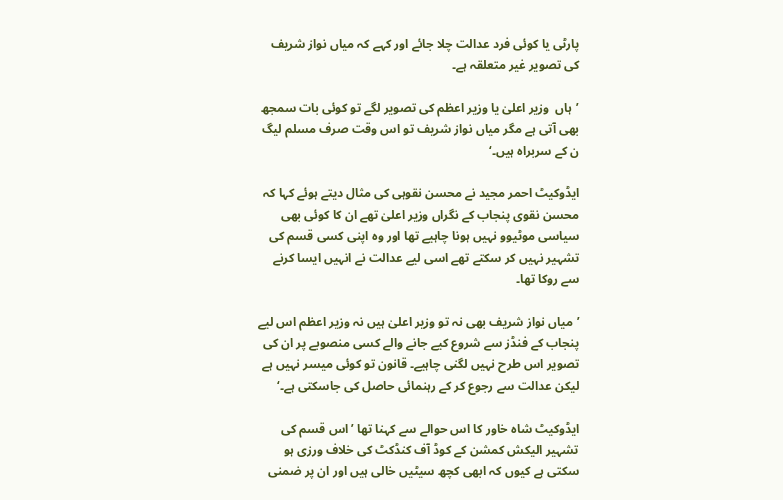پارٹی یا کوئی فرد عدالت چلا جائے اور کہے کہ میاں نواز شریف کی تصویر غیر متعلقہ ہے۔

’ہاں  وزیر اعلیٰ یا وزیر اعظم کی تصویر لگے تو کوئی بات سمجھ بھی آتی ہے مگر میاں نواز شریف تو اس وقت صرف مسلم لیگ ن کے سربراہ ہیں۔‘

ایڈوکیٹ احمر مجید نے محسن نقوہی کی مثال دیتے ہوئے کہا کہ محسن نقوی پنجاب کے نگراں وزیر اعلیٰ تھے ان کا کوئی بھی سیاسی موٹیوو نہیں ہونا چاہیے تھا اور وہ اپنی کسی قسم کی تشہیر نہیں کر سکتے تھے اسی لیے عدالت نے انہیں ایسا کرنے سے روکا تھا۔

’میاں نواز شریف بھی نہ تو وزیر اعلیٰ ہیں نہ وزیر اعظم اس لیے پنجاب کے فنڈز سے شروع کیے جانے والے کسی منصوبے پر ان کی تصویر اس طرح نہیں لگنی چاہیے۔ قانون تو کوئی میسر نہیں ہے لیکن عدالت سے رجوع کر کے رہنمائی حاصل کی جاسکتی ہے۔‘

ایڈوکیٹ شاہ خاور کا اس حوالے سے کہنا تھا ’اس قسم کی تشہیر الیکش کمشن کے کوڈ آف کنڈکٹ کی خلاف ورزی ہو سکتی ہے کیوں کہ ابھی کچھ سیٹیں خالی ہیں اور ان پر ضمنی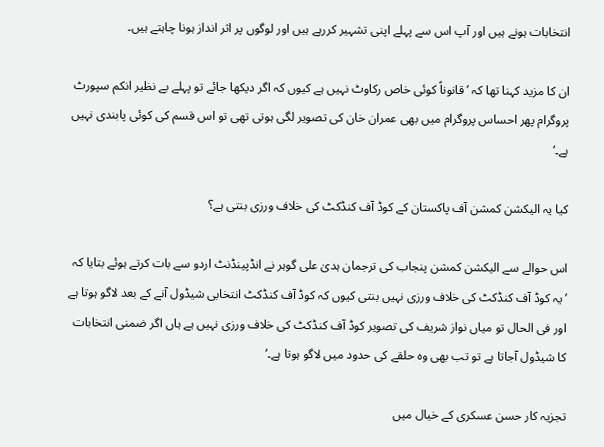انتخابات ہونے ہیں اور آپ اس سے پہلے اپنی تشہیر کررہے ہیں اور لوگوں پر اثر انداز ہونا چاہتے ہیں۔

ان کا مزید کہنا تھا کہ ’قانوناً کوئی خاص رکاوٹ نہیں ہے کیوں کہ اگر دیکھا جائے تو پہلے بے نظیر انکم سپورٹ پروگرام پھر احساس پروگرام میں بھی عمران خان کی تصویر لگی ہوتی تھی تو اس قسم کی کوئی پابندی نہیں ہے۔‘

کیا یہ الیکشن کمشن آف پاکستان کے کوڈ آف کنڈکٹ کی خلاف ورزی بنتی ہے؟

اس حوالے سے الیکشن کمشن پنجاب کی ترجمان ہدیٰ علی گوہر نے انڈپینڈنٹ اردو سے بات کرتے ہوئے بتایا کہ ’یہ کوڈ آف کنڈکٹ کی خلاف ورزی نہیں بنتی کیوں کہ کوڈ آف کنڈکٹ انتخابی شیڈول آنے کے بعد لاگو ہوتا ہے اور فی الحال تو میاں نواز شریف کی تصویر کوڈ آف کنڈکٹ کی خلاف ورزی نہیں ہے ہاں اگر ضمنی انتخابات کا شیڈول آجاتا ہے تو تب بھی وہ حلقے کی حدود میں لاگو ہوتا ہے۔‘

تجزیہ کار حسن عسکری کے خیال میں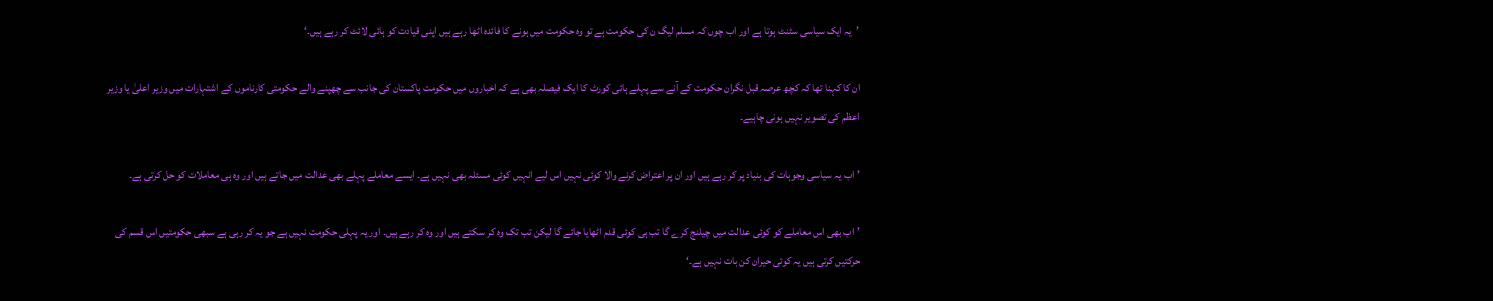’یہ ایک سیاسی سٹنٹ ہوتا ہے اور اب چوں کہ مسلم لیگ ن کی حکومت ہے تو وہ حکومت میں ہونے کا فائدہ اٹھا رہے ہیں اپنی قیادت کو ہائی لائٹ کر رہے ہیں۔‘

ان کا کہنا تھا کہ کچھ عرصہ قبل نگران حکومت کے آنے سے پہلے ہائی کورٹ کا ایک فیصلہ بھی ہے کہ اخباروں میں حکومت پاکستان کی جانب سے چھپنے والے حکومتی کارناموں کے اشتہارات میں وزیر اعلیٰ یا وزیر اعظم کی تصویر نہیں ہونی چاہیے۔

’اب یہ سیاسی وجوہات کی بنیاد پر کر رہے ہیں اور ان پر اعتراض کرنے والا کوئی نہیں اس لیے انہیں کوئی مسئلہ بھی نہیں ہے۔ ایسے معاملے پہلے بھی عدالت میں جاتے ہیں اور وہ ہی معاملات کو حل کرتی ہے۔

’اب بھی اس معاملے کو کوئی عدالت میں چیلنج کرے گا تب ہی کوئی قدم اٹھایا جائے گا لیکن تب تک وہ کر سکتے ہیں اور وہ کر رہے ہیں۔ اور یہ پہلی حکومت نہیں ہے جو یہ کر رہی ہے سبھی حکومتیں اس قسم کی حرکتیں کرتی ہیں یہ کوئی حیران کن بات نہیں ہے۔‘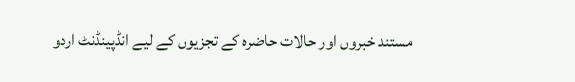مستند خبروں اور حالات حاضرہ کے تجزیوں کے لیے انڈپینڈنٹ اردو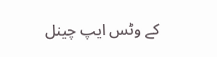کے وٹس ایپ چینل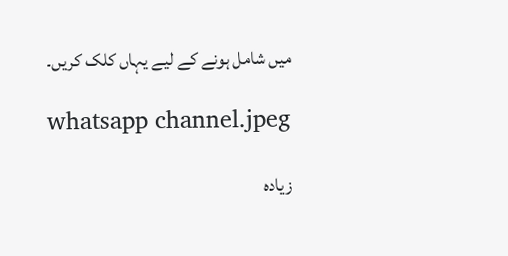میں شامل ہونے کے لیے یہاں کلک کریں۔

whatsapp channel.jpeg

زیادہ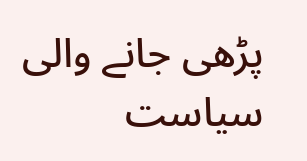پڑھی جانے والی سیاست